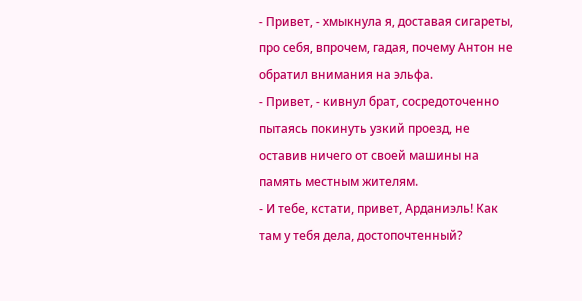- Привет, - хмыкнула я, доставая сигареты, про себя, впрочем, гадая, почему Антон не обратил внимания на эльфа.
- Привет, - кивнул брат, сосредоточенно пытаясь покинуть узкий проезд, не оставив ничего от своей машины на память местным жителям.
- И тебе, кстати, привет, Арданиэль! Как там у тебя дела, достопочтенный?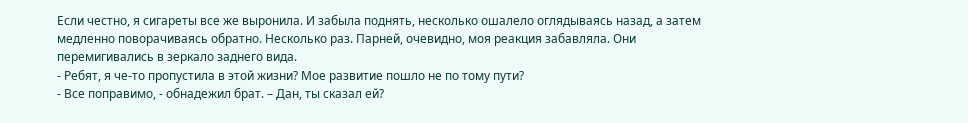Если честно, я сигареты все же выронила. И забыла поднять, несколько ошалело оглядываясь назад, а затем медленно поворачиваясь обратно. Несколько раз. Парней, очевидно, моя реакция забавляла. Они перемигивались в зеркало заднего вида.
- Ребят, я че-то пропустила в этой жизни? Мое развитие пошло не по тому пути?
- Все поправимо, - обнадежил брат. – Дан, ты сказал ей?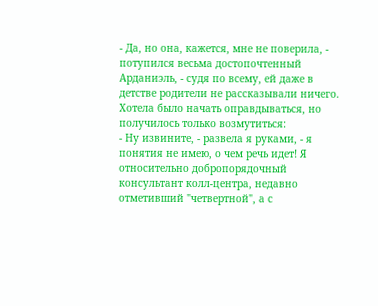- Да, но она, кажется, мне не поверила, - потупился весьма достопочтенный Арданиэль, - судя по всему, ей даже в детстве родители не рассказывали ничего.
Хотела было начать оправдываться, но получилось только возмутиться:
- Ну извините, - развела я руками, - я понятия не имею, о чем речь идет! Я относительно добропорядочный консультант колл-центра, недавно отметивший "четвертной", а с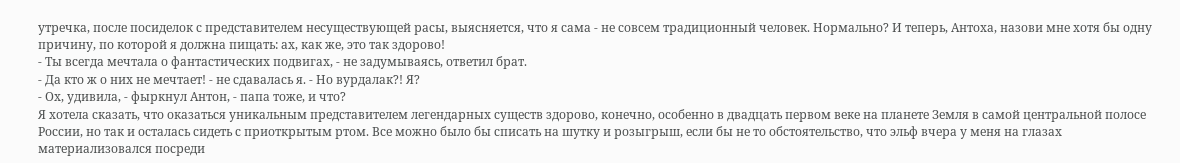утречка, после посиделок с представителем несуществующей расы, выясняется, что я сама - не совсем традиционный человек. Нормально? И теперь, Антоха, назови мне хотя бы одну причину, по которой я должна пищать: ах, как же, это так здорово!
- Ты всегда мечтала о фантастических подвигах, - не задумываясь, ответил брат.
- Да кто ж о них не мечтает! - не сдавалась я. - Но вурдалак?! Я?
- Ох, удивила, - фыркнул Антон, - папа тоже, и что?
Я хотела сказать, что оказаться уникальным представителем легендарных существ здорово, конечно, особенно в двадцать первом веке на планете Земля в самой центральной полосе России, но так и осталась сидеть с приоткрытым ртом. Все можно было бы списать на шутку и розыгрыш, если бы не то обстоятельство, что эльф вчера у меня на глазах материализовался посреди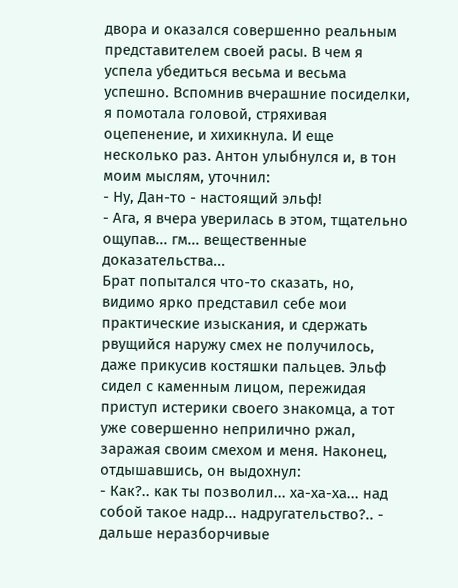двора и оказался совершенно реальным представителем своей расы. В чем я успела убедиться весьма и весьма успешно. Вспомнив вчерашние посиделки, я помотала головой, стряхивая оцепенение, и хихикнула. И еще несколько раз. Антон улыбнулся и, в тон моим мыслям, уточнил:
- Ну, Дан-то - настоящий эльф!
- Ага, я вчера уверилась в этом, тщательно ощупав... гм... вещественные доказательства...
Брат попытался что-то сказать, но, видимо ярко представил себе мои практические изыскания, и сдержать рвущийся наружу смех не получилось, даже прикусив костяшки пальцев. Эльф сидел с каменным лицом, пережидая приступ истерики своего знакомца, а тот уже совершенно неприлично ржал, заражая своим смехом и меня. Наконец, отдышавшись, он выдохнул:
- Как?.. как ты позволил... ха-ха-ха... над собой такое надр... надругательство?.. - дальше неразборчивые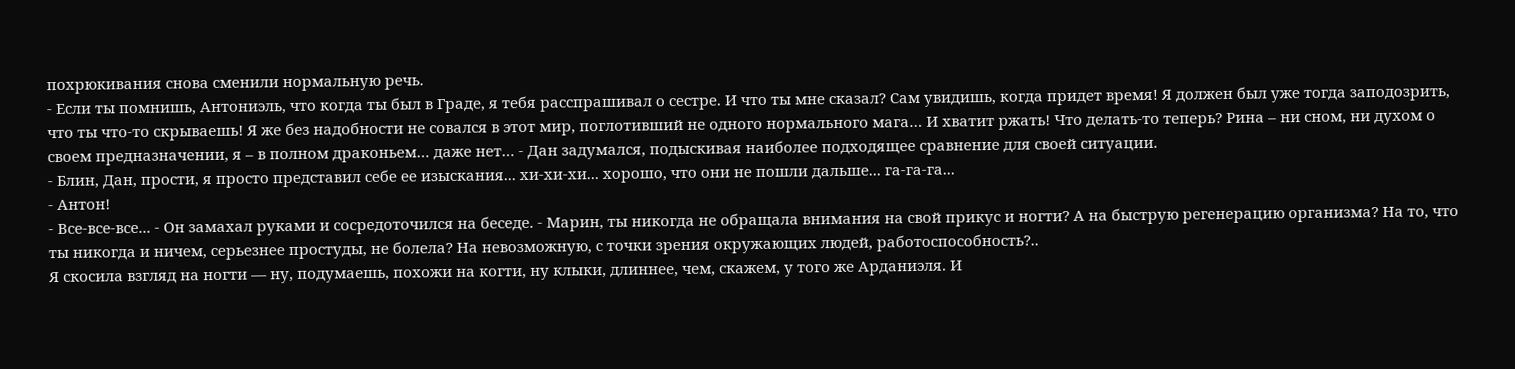похрюкивания снова сменили нормальную речь.
- Если ты помнишь, Антониэль, что когда ты был в Граде, я тебя расспрашивал о сестре. И что ты мне сказал? Сам увидишь, когда придет время! Я должен был уже тогда заподозрить, что ты что-то скрываешь! Я же без надобности не совался в этот мир, поглотивший не одного нормального мага… И хватит ржать! Что делать-то теперь? Рина – ни сном, ни духом о своем предназначении, я – в полном драконьем… даже нет… - Дан задумался, подыскивая наиболее подходящее сравнение для своей ситуации.
- Блин, Дан, прости, я просто представил себе ее изыскания... хи-хи-хи... хорошо, что они не пошли дальше... га-га-га...
- Антон!
- Все-все-все... - Он замахал руками и сосредоточился на беседе. - Марин, ты никогда не обращала внимания на свой прикус и ногти? А на быструю регенерацию организма? На то, что ты никогда и ничем, серьезнее простуды, не болела? На невозможную, с точки зрения окружающих людей, работоспособность?..
Я скосила взгляд на ногти — ну, подумаешь, похожи на когти, ну клыки, длиннее, чем, скажем, у того же Арданиэля. И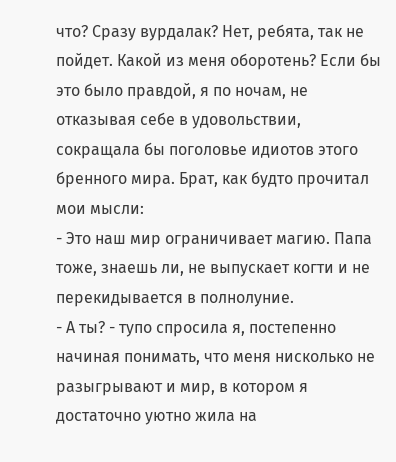что? Сразу вурдалак? Нет, ребята, так не пойдет. Какой из меня оборотень? Если бы это было правдой, я по ночам, не отказывая себе в удовольствии, сокращала бы поголовье идиотов этого бренного мира. Брат, как будто прочитал мои мысли:
- Это наш мир ограничивает магию. Папа тоже, знаешь ли, не выпускает когти и не перекидывается в полнолуние.
- А ты? - тупо спросила я, постепенно начиная понимать, что меня нисколько не разыгрывают и мир, в котором я достаточно уютно жила на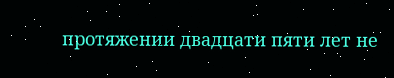протяжении двадцати пяти лет не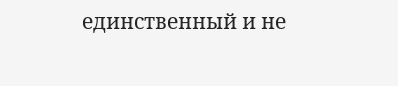единственный и не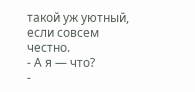такой уж уютный, если совсем честно.
- А я — что?
-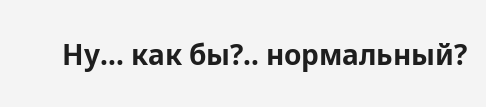Ну... как бы?.. нормальный?